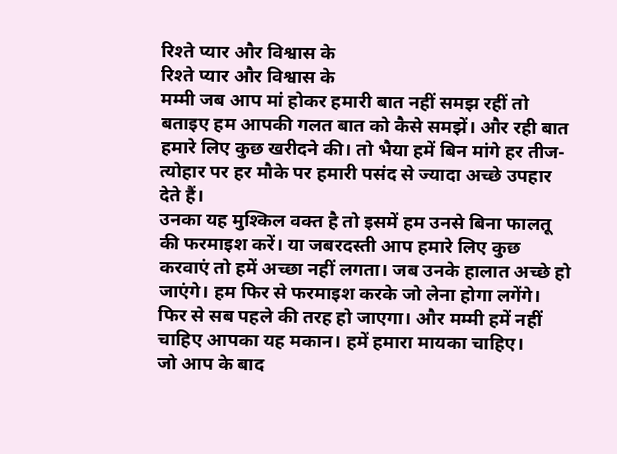रिश्ते प्यार और विश्वास के
रिश्ते प्यार और विश्वास के
मम्मी जब आप मां होकर हमारी बात नहीं समझ रहीं तो बताइए हम आपकी गलत बात को कैसे समझें। और रही बात हमारे लिए कुछ खरीदने की। तो भैया हमें बिन मांगे हर तीज-त्योहार पर हर मौके पर हमारी पसंद से ज्यादा अच्छे उपहार देते हैं।
उनका यह मुश्किल वक्त है तो इसमें हम उनसे बिना फालतू की फरमाइश करें। या जबरदस्ती आप हमारे लिए कुछ करवाएं तो हमें अच्छा नहीं लगता। जब उनके हालात अच्छे हो जाएंगे। हम फिर से फरमाइश करके जो लेना होगा लगेंगे। फिर से सब पहले की तरह हो जाएगा। और मम्मी हमें नहीं चाहिए आपका यह मकान। हमें हमारा मायका चाहिए।
जो आप के बाद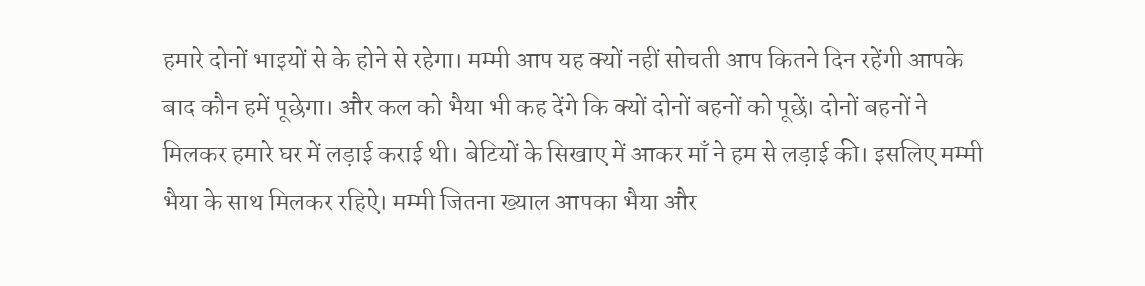हमारे दोनों भाइयों से के होने से रहेगा। मम्मी आप यह क्यों नहीं सोचती आप कितने दिन रहेंगी आपके बाद कौन हमें पूछेगा। और कल को भैया भी कह देंगे कि क्यों दोनों बहनों को पूछें। दोनों बहनों ने मिलकर हमारे घर में लड़ाई कराई थी। बेटियों के सिखाए में आकर माँ ने हम से लड़ाई की। इसलिए मम्मी भैया के साथ मिलकर रहिऐ। मम्मी जितना ख्याल आपका भैया और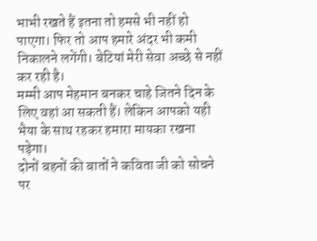भाभी रखते हैं इतना तो हमसे भी नहीं हो पाएगा। फिर तो आप हमारे अंदर भी कमी निकालने लगेंगी। बेटियां मेरी सेवा अच्छे से नहीं कर रही है।
मम्मी आप मेहमान बनकर चाहे जितने दिन के लिए वहां आ सकती हैं। लेकिन आपको यही भैया के साथ रहकर हमारा मायका रखना पड़ेगा।
दोनों बहनों की बातों ने कविता जी को सोचने पर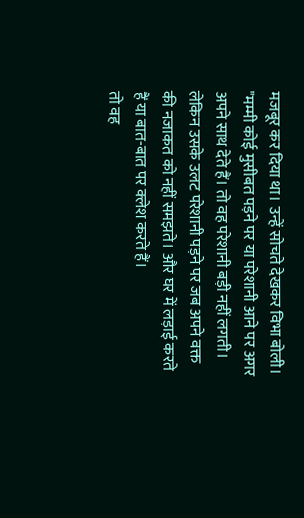मजबूर कर दिया था। उन्हें सोचते देखकर विभा बोली।
"मम्मी कोई मुसीबत पड़ने पर या परेशानी आने पर अगर अपने साथ देते हैं। तो वह परेशानी बड़ी नहीं लगती। लेकिन उसके उलट परेशानी पड़ने पर जब अपने वक्त की नजाकत को नहीं समझते। और घर में लड़ाई करते हैं या बात-बात पर क्लेश करते हैं।
तो वह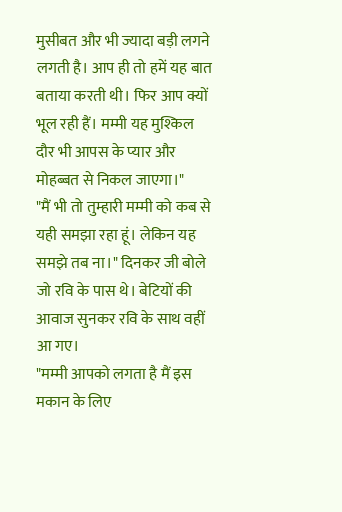मुसीबत और भी ज्यादा बड़ी लगने लगती है। आप ही तो हमें यह बात बताया करती थी। फिर आप क्यों भूल रही हैं। मम्मी यह मुश्किल दौर भी आपस के प्यार और मोहब्बत से निकल जाएगा।"
"मैं भी तो तुम्हारी मम्मी को कब से यही समझा रहा हूं। लेकिन यह समझे तब ना।" दिनकर जी बोले जो रवि के पास थे। बेटियों की आवाज सुनकर रवि के साथ वहीं आ गए।
"मम्मी आपको लगता है मैं इस मकान के लिए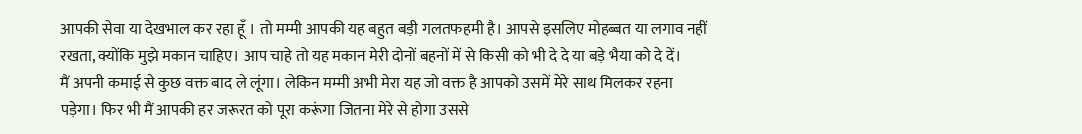आपकी सेवा या देखभाल कर रहा हूँ । तो मम्मी आपकी यह बहुत बड़ी गलतफहमी है। आपसे इसलिए मोहब्बत या लगाव नहीं रखता, क्योंकि मुझे मकान चाहिए। आप चाहे तो यह मकान मेरी दोनों बहनों में से किसी को भी दे दे या बड़े भैया को दे दें।
मैं अपनी कमाई से कुछ वक्त बाद ले लूंगा। लेकिन मम्मी अभी मेरा यह जो वक्त है आपको उसमें मेरे साथ मिलकर रहना पड़ेगा। फिर भी मैं आपकी हर जरूरत को पूरा करूंगा जितना मेरे से होगा उससे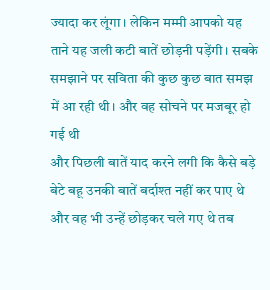ज्यादा कर लूंगा। लेकिन मम्मी आपको यह ताने यह जली कटी बातें छोड़नी पड़ेंगी। सबके समझाने पर सविता की कुछ कुछ बात समझ में आ रही थी। और वह सोचने पर मजबूर हो गई थी
और पिछली बातें याद करने लगी कि कैसे बड़े बेटे बहू उनकी बातें बर्दाश्त नहीं कर पाए थे और वह भी उन्हें छोड़कर चले गए थे तब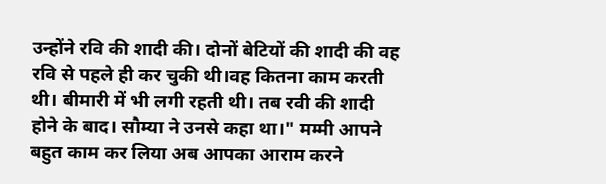उन्होंने रवि की शादी की। दोनों बेटियों की शादी की वह रवि से पहले ही कर चुकी थी।वह कितना काम करती थी। बीमारी में भी लगी रहती थी। तब रवी की शादी होने के बाद। सौम्या ने उनसे कहा था।" मम्मी आपने बहुत काम कर लिया अब आपका आराम करने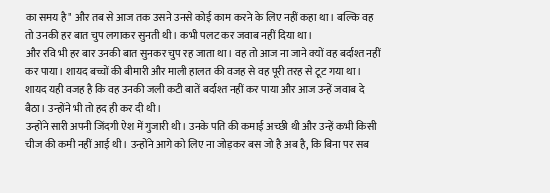का समय है" और तब से आज तक उसने उनसे कोई काम करने के लिए नहीं कहा था। बल्कि वह तो उनकी हर बात चुप लगाकर सुनती थी। कभी पलट कर जवाब नहीं दिया था।
और रवि भी हर बार उनकी बात सुनकर चुप रह जाता था। वह तो आज ना जाने क्यों वह बर्दाश्त नहीं कर पाया। शायद बच्चों की बीमारी और माली हालत की वजह से वह पूरी तरह से टूट गया था। शायद यही वजह है कि वह उनकी जली कटी बातें बर्दाश्त नहीं कर पाया और आज उन्हें जवाब दे बैठा। उन्होंने भी तो हद ही कर दी थी।
उन्होंने सारी अपनी जिंदगी ऐश में गुजारी थी। उनके पति की कमाई अच्छी थी और उन्हें कभी किसी चीज की कमी नहीं आई थी। उन्होंने आगे को लिए ना जोड़कर बस जो है अब है, कि बिना पर सब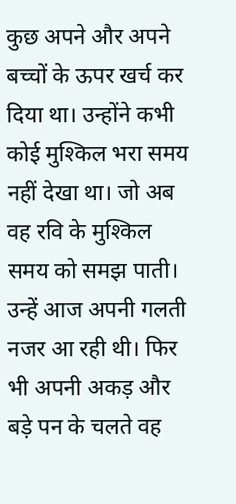कुछ अपने और अपने बच्चों के ऊपर खर्च कर दिया था। उन्होंने कभी कोई मुश्किल भरा समय नहीं देखा था। जो अब वह रवि के मुश्किल समय को समझ पाती।
उन्हें आज अपनी गलती नजर आ रही थी। फिर भी अपनी अकड़ और बड़े पन के चलते वह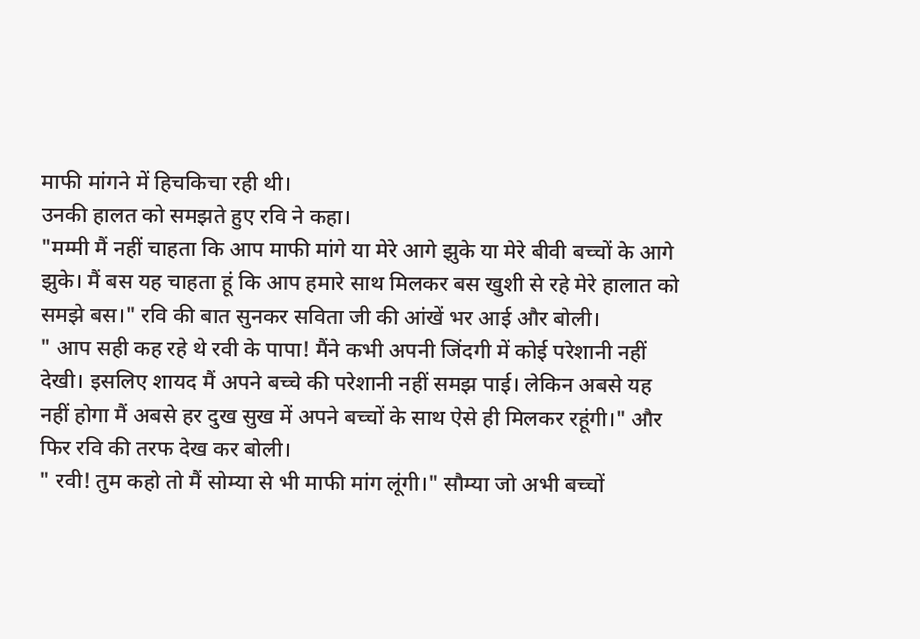माफी मांगने में हिचकिचा रही थी।
उनकी हालत को समझते हुए रवि ने कहा।
"मम्मी मैं नहीं चाहता कि आप माफी मांगे या मेरे आगे झुके या मेरे बीवी बच्चों के आगे झुके। मैं बस यह चाहता हूं कि आप हमारे साथ मिलकर बस खुशी से रहे मेरे हालात को समझे बस।" रवि की बात सुनकर सविता जी की आंखें भर आई और बोली।
" आप सही कह रहे थे रवी के पापा! मैंने कभी अपनी जिंदगी में कोई परेशानी नहीं देखी। इसलिए शायद मैं अपने बच्चे की परेशानी नहीं समझ पाई। लेकिन अबसे यह नहीं होगा मैं अबसे हर दुख सुख में अपने बच्चों के साथ ऐसे ही मिलकर रहूंगी।" और फिर रवि की तरफ देख कर बोली।
" रवी! तुम कहो तो मैं सोम्या से भी माफी मांग लूंगी।" सौम्या जो अभी बच्चों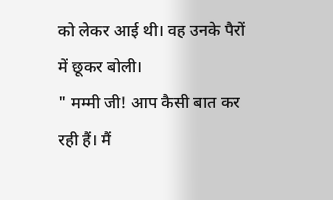को लेकर आई थी। वह उनके पैरों में छूकर बोली।
" मम्मी जी! आप कैसी बात कर रही हैं। मैं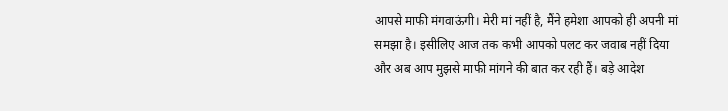आपसे माफी मंगवाऊंगी। मेरी मां नहीं है, मैंने हमेशा आपको ही अपनी मां समझा है। इसीलिए आज तक कभी आपको पलट कर जवाब नहीं दिया और अब आप मुझसे माफी मांगने की बात कर रही हैं। बड़े आदेश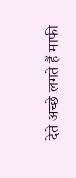देते अच्छे लगते हैं माफी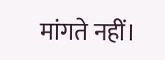मांगते नहीं।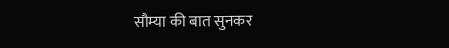सौम्या की बात सुनकर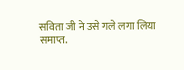सविता जी ने उसे गले लगा लिया
समाप्त.